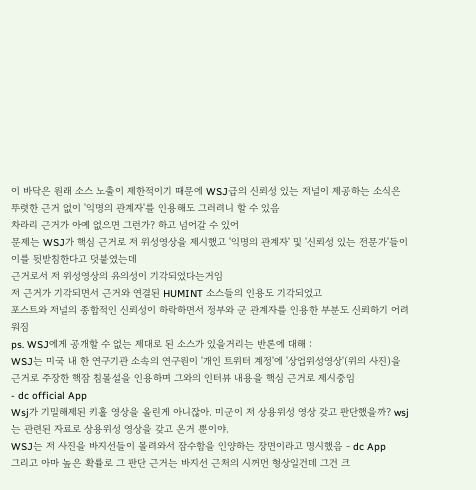이 바닥은 원래 소스 노출이 제한적이기 때문에 WSJ급의 신뢰성 있는 저널이 제공하는 소식은 뚜렷한 근거 없이 '익명의 관계자'를 인용해도 그러려니 할 수 있음
차라리 근거가 아예 없으면 그런가? 하고 넘어갈 수 있어
문제는 WSJ가 핵심 근거로 저 위성영상을 제시했고 '익명의 관계자' 및 '신뢰성 있는 전문가'들이 이를 뒷받침한다고 덧붙였는데
근거로서 저 위성영상의 유의성이 기각되었다는거임
저 근거가 기각되면서 근거와 연결된 HUMINT 소스들의 인용도 기각되었고
포스트와 저널의 종합적인 신뢰성이 하락하면서 정부와 군 관계자를 인용한 부분도 신뢰하기 어려워짐
ps. WSJ에게 공개할 수 없는 제대로 된 소스가 있을거리는 반론에 대해 :
WSJ는 미국 내 한 연구기관 소속의 연구원이 '개인 트위터 계정'에 '상업위성영상'(위의 사진)을 근거로 주장한 핵잠 침몰설을 인용하며 그와의 인터뷰 내용을 핵심 근거로 제시중임
- dc official App
Wsj가 기밀해제된 키홀 영상을 올린게 아니잖아. 미군이 저 상용위성 영상 갖고 판단했을까? wsj는 관련된 자료로 상용위성 영상을 갖고 온거 뿐이야.
WSJ는 저 사진을 바지선들이 몰려와서 잠수함을 인양하는 장면이라고 명시했음 - dc App
그리고 아마 높은 확률로 그 판단 근거는 바지선 근처의 시꺼먼 형상일건데 그건 크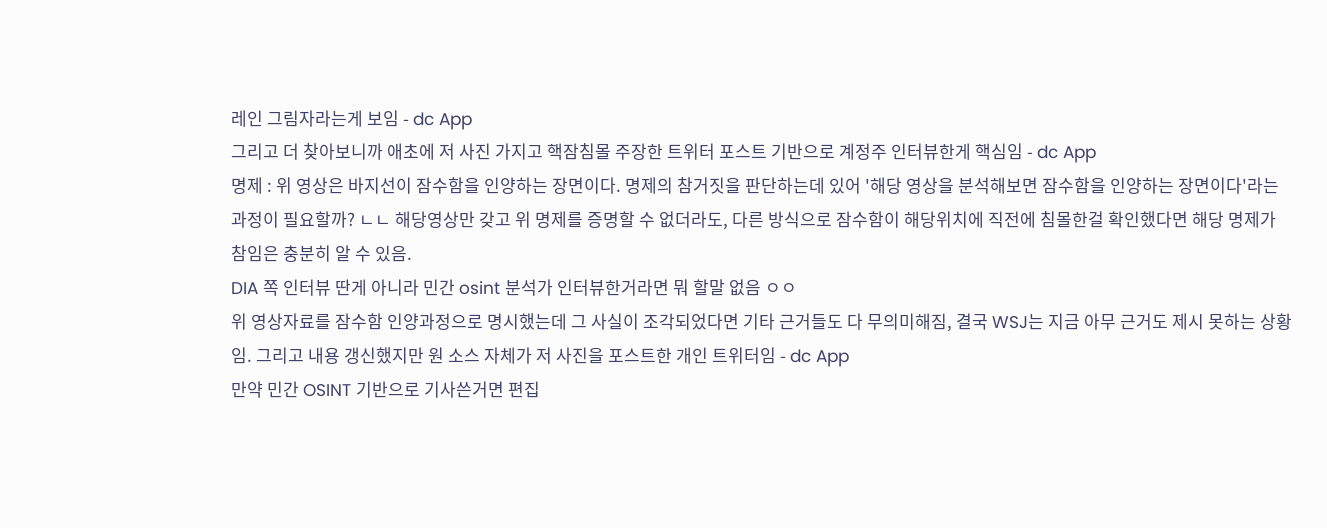레인 그림자라는게 보임 - dc App
그리고 더 찾아보니까 애초에 저 사진 가지고 핵잠침몰 주장한 트위터 포스트 기반으로 계정주 인터뷰한게 핵심임 - dc App
명제 : 위 영상은 바지선이 잠수함을 인양하는 장면이다. 명제의 참거짓을 판단하는데 있어 '해당 영상을 분석해보면 잠수함을 인양하는 장면이다'라는 과정이 필요할까? ㄴㄴ 해당영상만 갖고 위 명제를 증명할 수 없더라도, 다른 방식으로 잠수함이 해당위치에 직전에 침몰한걸 확인했다면 해당 명제가 참임은 충분히 알 수 있음.
DIA 쪽 인터뷰 딴게 아니라 민간 osint 분석가 인터뷰한거라면 뭐 할말 없음 ㅇㅇ
위 영상자료를 잠수함 인양과정으로 명시했는데 그 사실이 조각되었다면 기타 근거들도 다 무의미해짐, 결국 WSJ는 지금 아무 근거도 제시 못하는 상황임. 그리고 내용 갱신했지만 원 소스 자체가 저 사진을 포스트한 개인 트위터임 - dc App
만약 민간 OSINT 기반으로 기사쓴거면 편집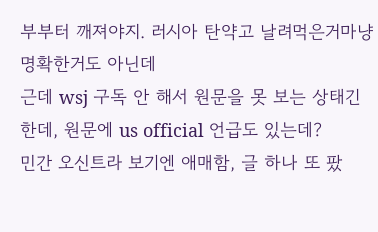부부터 깨져야지. 러시아 탄약고 날려먹은거마냥 명확한거도 아닌데
근데 wsj 구독 안 해서 원문을 못 보는 상태긴 한데, 원문에 us official 언급도 있는데?
민간 오신트라 보기엔 애매함, 글 하나 또 팠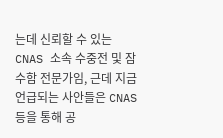는데 신뢰할 수 있는 CNAS 소속 수중전 및 잠수함 전문가임, 근데 지금 언급되는 사안들은 CNAS 등을 통해 공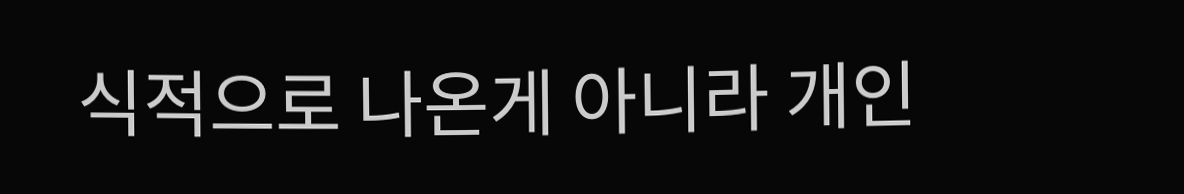식적으로 나온게 아니라 개인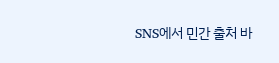SNS에서 민간 출처 바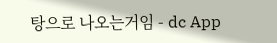탕으로 나오는거임 - dc App